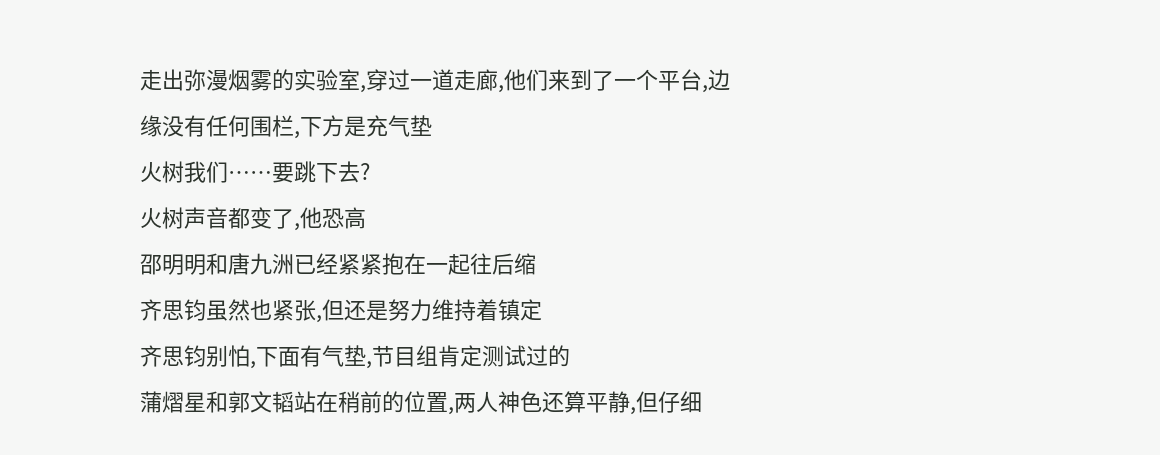走出弥漫烟雾的实验室,穿过一道走廊,他们来到了一个平台,边缘没有任何围栏,下方是充气垫
火树我们……要跳下去?
火树声音都变了,他恐高
邵明明和唐九洲已经紧紧抱在一起往后缩
齐思钧虽然也紧张,但还是努力维持着镇定
齐思钧别怕,下面有气垫,节目组肯定测试过的
蒲熠星和郭文韬站在稍前的位置,两人神色还算平静,但仔细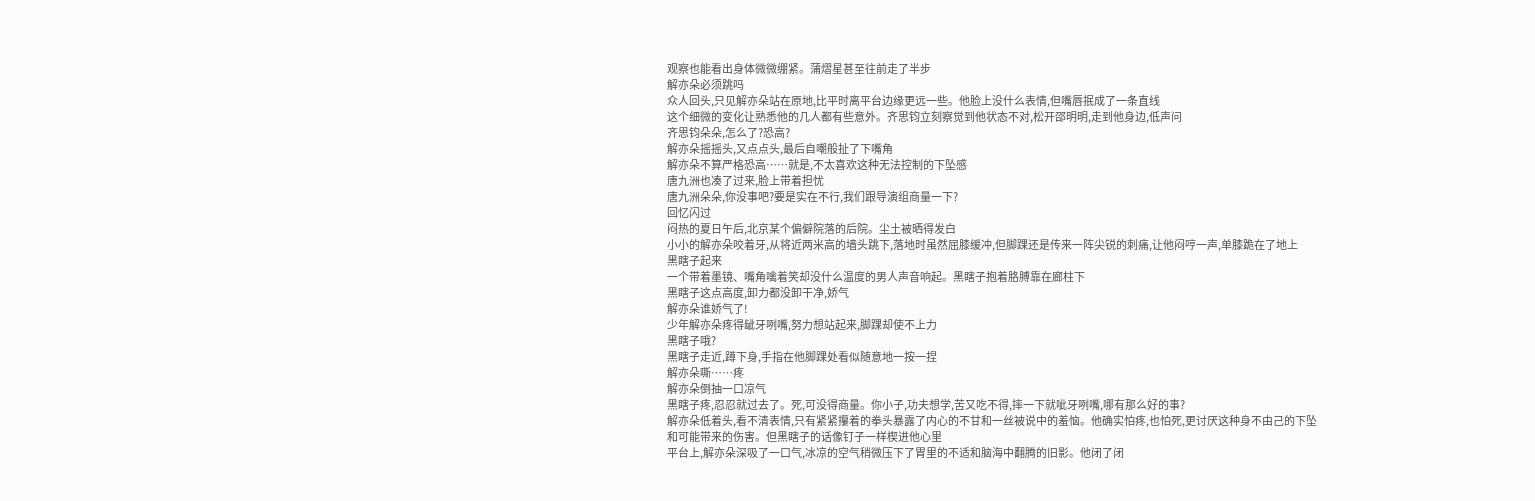观察也能看出身体微微绷紧。蒲熠星甚至往前走了半步
解亦朵必须跳吗
众人回头,只见解亦朵站在原地,比平时离平台边缘更远一些。他脸上没什么表情,但嘴唇抿成了一条直线
这个细微的变化让熟悉他的几人都有些意外。齐思钧立刻察觉到他状态不对,松开邵明明,走到他身边,低声问
齐思钧朵朵,怎么了?恐高?
解亦朵摇摇头,又点点头,最后自嘲般扯了下嘴角
解亦朵不算严格恐高……就是,不太喜欢这种无法控制的下坠感
唐九洲也凑了过来,脸上带着担忧
唐九洲朵朵,你没事吧?要是实在不行,我们跟导演组商量一下?
回忆闪过
闷热的夏日午后,北京某个偏僻院落的后院。尘土被晒得发白
小小的解亦朵咬着牙,从将近两米高的墙头跳下,落地时虽然屈膝缓冲,但脚踝还是传来一阵尖锐的刺痛,让他闷哼一声,单膝跪在了地上
黑瞎子起来
一个带着墨镜、嘴角噙着笑却没什么温度的男人声音响起。黑瞎子抱着胳膊靠在廊柱下
黑瞎子这点高度,卸力都没卸干净,娇气
解亦朵谁娇气了!
少年解亦朵疼得龇牙咧嘴,努力想站起来,脚踝却使不上力
黑瞎子哦?
黑瞎子走近,蹲下身,手指在他脚踝处看似随意地一按一捏
解亦朵嘶……疼
解亦朵倒抽一口凉气
黑瞎子疼,忍忍就过去了。死,可没得商量。你小子,功夫想学,苦又吃不得,摔一下就呲牙咧嘴,哪有那么好的事?
解亦朵低着头,看不清表情,只有紧紧攥着的拳头暴露了内心的不甘和一丝被说中的羞恼。他确实怕疼,也怕死,更讨厌这种身不由己的下坠和可能带来的伤害。但黑瞎子的话像钉子一样楔进他心里
平台上,解亦朵深吸了一口气,冰凉的空气稍微压下了胃里的不适和脑海中翻腾的旧影。他闭了闭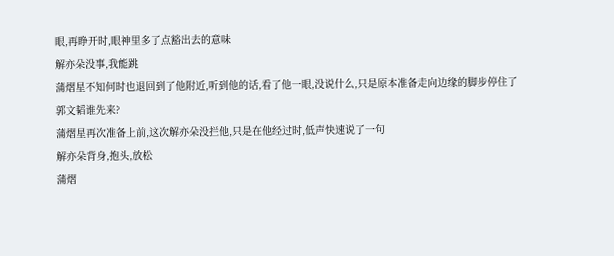眼,再睁开时,眼神里多了点豁出去的意味
解亦朵没事,我能跳
蒲熠星不知何时也退回到了他附近,听到他的话,看了他一眼,没说什么,只是原本准备走向边缘的脚步停住了
郭文韬谁先来?
蒲熠星再次准备上前,这次解亦朵没拦他,只是在他经过时,低声快速说了一句
解亦朵背身,抱头,放松
蒲熠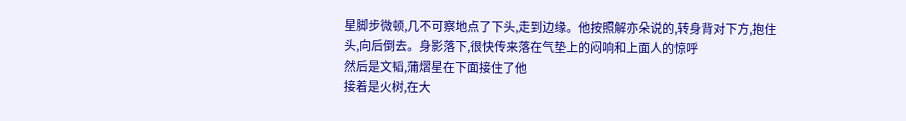星脚步微顿,几不可察地点了下头,走到边缘。他按照解亦朵说的,转身背对下方,抱住头,向后倒去。身影落下,很快传来落在气垫上的闷响和上面人的惊呼
然后是文韬,蒲熠星在下面接住了他
接着是火树,在大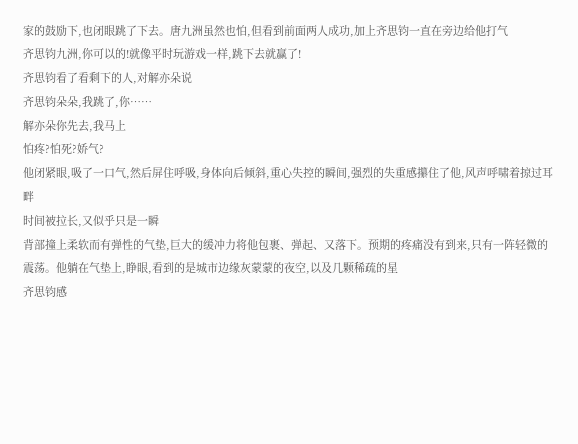家的鼓励下,也闭眼跳了下去。唐九洲虽然也怕,但看到前面两人成功,加上齐思钧一直在旁边给他打气
齐思钧九洲,你可以的!就像平时玩游戏一样,跳下去就赢了!
齐思钧看了看剩下的人,对解亦朵说
齐思钧朵朵,我跳了,你……
解亦朵你先去,我马上
怕疼?怕死?娇气?
他闭紧眼,吸了一口气,然后屏住呼吸,身体向后倾斜,重心失控的瞬间,强烈的失重感攥住了他,风声呼啸着掠过耳畔
时间被拉长,又似乎只是一瞬
背部撞上柔软而有弹性的气垫,巨大的缓冲力将他包裹、弹起、又落下。预期的疼痛没有到来,只有一阵轻微的震荡。他躺在气垫上,睁眼,看到的是城市边缘灰蒙蒙的夜空,以及几颗稀疏的星
齐思钧感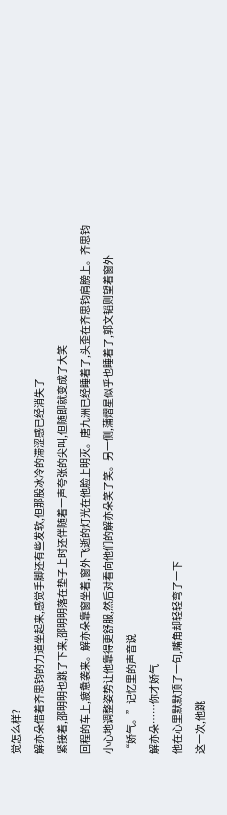觉怎么样?
解亦朵借着齐思钧的力道坐起来,感觉手脚还有些发软,但那股冰冷的滞涩感已经消失了
紧接着,邵明明也跳了下来,邵明明落在垫子上时还伴随着一声夸张的尖叫,但随即就变成了大笑
回程的车上,疲惫袭来。解亦朵靠窗坐着,窗外飞逝的灯光在他脸上明灭。唐九洲已经睡着了,头歪在齐思钧肩膀上。齐思钧小心地调整姿势让他靠得更舒服,然后对看向他们的解亦朵笑了笑。另一侧,蒲熠星似乎也睡着了,郭文韬则望着窗外
“娇气。”记忆里的声音说
解亦朵……你才娇气
他在心里默默顶了一句,嘴角却轻轻弯了一下
这一次,他跳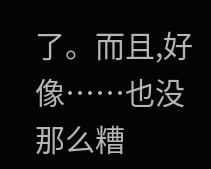了。而且,好像……也没那么糟